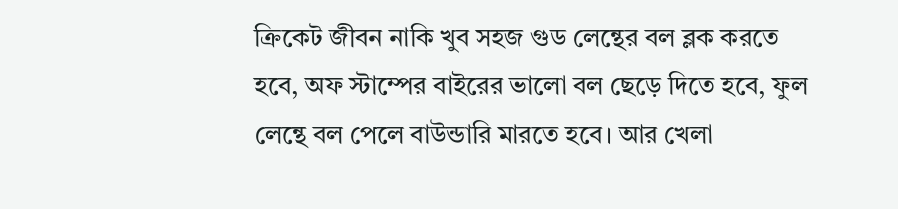ক্রিকেট জীবন নাকি খুব সহজ গুড লেন্থের বল ব্লক করতে হবে, অফ স্টাম্পের বাইরের ভালো বল ছেড়ে দিতে হবে, ফুল লেন্থে বল পেলে বাউন্ডারি মারতে হবে। আর খেলা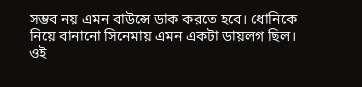সম্ভব নয় এমন বাউন্সে ডাক করতে হবে। ধোনিকে নিয়ে বানানো সিনেমায় এমন একটা ডায়লগ ছিল।
ওই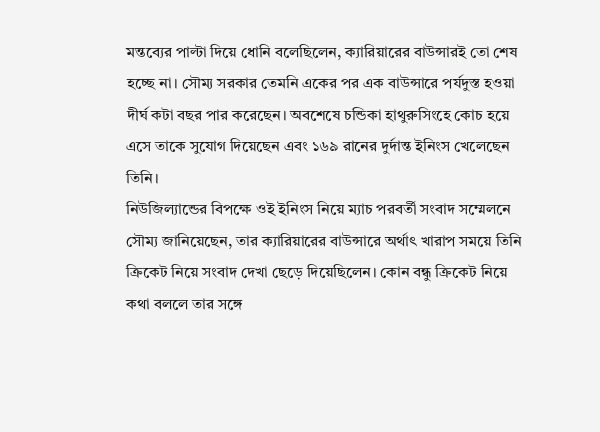মন্তব্যের পাল্টা দিয়ে ধোনি বলেছিলেন, ক্যারিয়ারের বাউন্সারই তো শেষ হচ্ছে না। সৌম্য সরকার তেমনি একের পর এক বাউন্সারে পর্যদুস্ত হওয়া দীর্ঘ কটা বছর পার করেছেন। অবশেষে চন্ডিকা হাথুরুসিংহে কোচ হয়ে এসে তাকে সুযোগ দিয়েছেন এবং ১৬৯ রানের দুর্দান্ত ইনিংস খেলেছেন তিনি।
নিউজিল্যান্ডের বিপক্ষে ওই ইনিংস নিয়ে ম্যাচ পরবর্তী সংবাদ সম্মেলনে সৌম্য জানিয়েছেন, তার ক্যারিয়ারের বাউন্সারে অর্থাৎ খারাপ সময়ে তিনি ক্রিকেট নিয়ে সংবাদ দেখা ছেড়ে দিয়েছিলেন। কোন বন্ধু ক্রিকেট নিয়ে কথা বললে তার সঙ্গে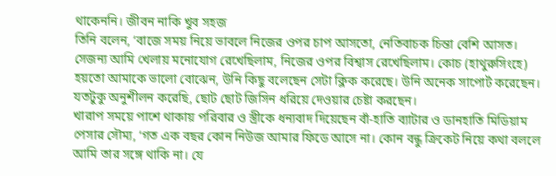থাকেননি। জীবন নাকি খুব সহজ
তিনি বলেন, ‘বাজে সময় নিয়ে ভাবলে নিজের ওপর চাপ আসতো, নেতিবাচক চিন্তা বেশি আসত। সেজন্য আমি খেলায় মনোযোগ রেখেছিলাম, নিজের ওপর বিশ্বাস রেখেছিলাম। কোচ (হাথুরুসিংহে) হয়তো আমাকে ভালো বোঝেন, উনি কিছু বলেছেন সেটা ক্লিক করেছে। উনি অনেক সাপোর্ট করেছেন। যতটুকু অনুশীলন করেছি, ছোট ছোট জিসিন ধরিয়ে দেওয়ার চেষ্টা করছেন।
খারাপ সময়ে পাশে থাকায় পরিবার ও স্ত্রীকে ধন্যবাদ দিয়েছেন বাঁ-হাতি ব্যাটার ও ডানহাতি মিডিয়াম পেসার সৌম্য, ‘গত এক বছর কোন নিউজ আমার ফিডে আসে না। কোন বন্ধু ক্রিকেট নিয়ে কথা বললে আমি তার সঙ্গে থাকি না। যে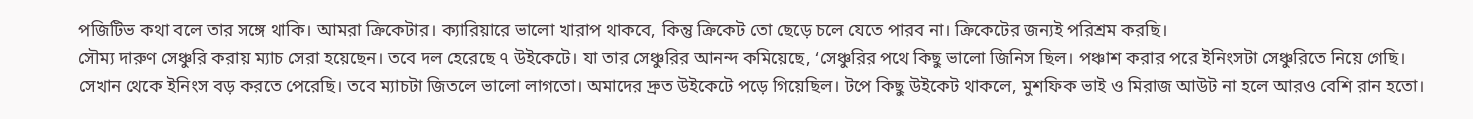পজিটিভ কথা বলে তার সঙ্গে থাকি। আমরা ক্রিকেটার। ক্যারিয়ারে ভালো খারাপ থাকবে, কিন্তু ক্রিকেট তো ছেড়ে চলে যেতে পারব না। ক্রিকেটের জন্যই পরিশ্রম করছি।
সৌম্য দারুণ সেঞ্চুরি করায় ম্যাচ সেরা হয়েছেন। তবে দল হেরেছে ৭ উইকেটে। যা তার সেঞ্চুরির আনন্দ কমিয়েছে, ‘সেঞ্চুরির পথে কিছু ভালো জিনিস ছিল। পঞ্চাশ করার পরে ইনিংসটা সেঞ্চুরিতে নিয়ে গেছি। সেখান থেকে ইনিংস বড় করতে পেরেছি। তবে ম্যাচটা জিতলে ভালো লাগতো। অমাদের দ্রুত উইকেটে পড়ে গিয়েছিল। টপে কিছু উইকেট থাকলে, মুশফিক ভাই ও মিরাজ আউট না হলে আরও বেশি রান হতো।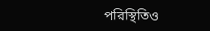পরিস্থিতিও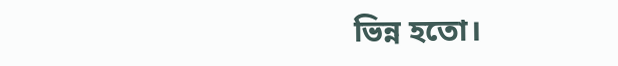ভিন্ন হতো।